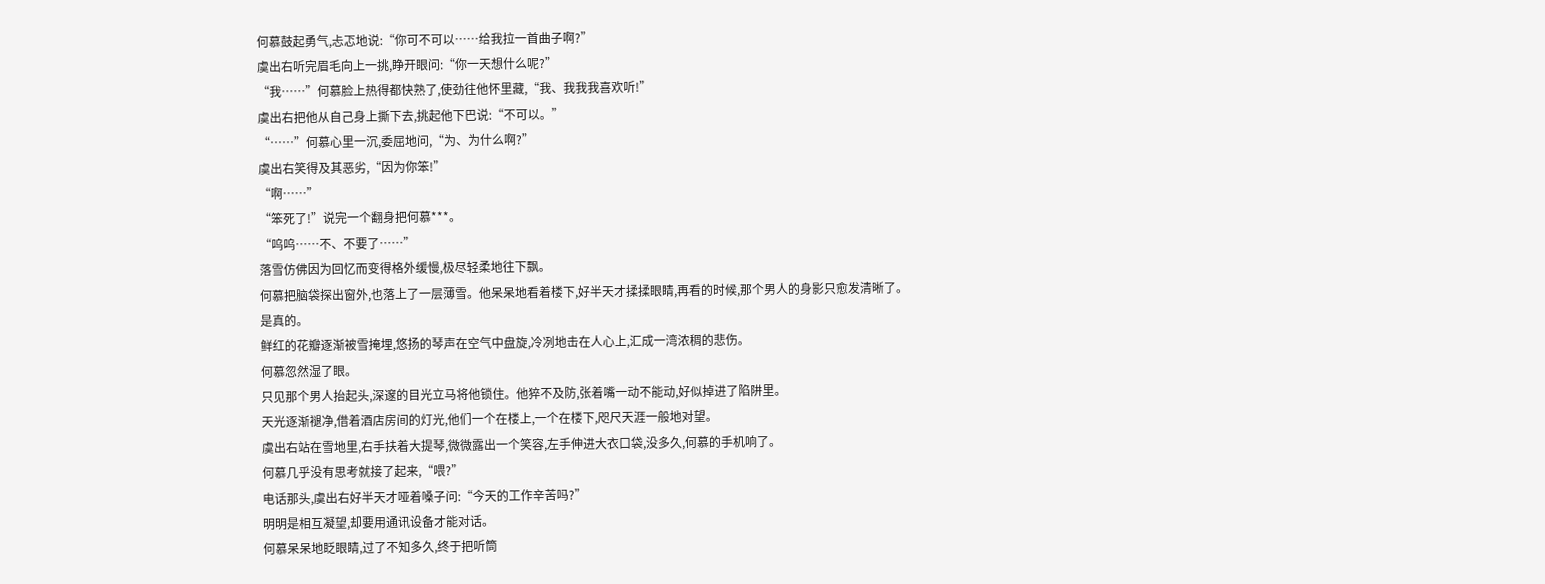何慕鼓起勇气,忐忑地说:“你可不可以……给我拉一首曲子啊?”
虞出右听完眉毛向上一挑,睁开眼问:“你一天想什么呢?”
“我……”何慕脸上热得都快熟了,使劲往他怀里藏,“我、我我我喜欢听!”
虞出右把他从自己身上撕下去,挑起他下巴说:“不可以。”
“……”何慕心里一沉,委屈地问,“为、为什么啊?”
虞出右笑得及其恶劣,“因为你笨!”
“啊……”
“笨死了!”说完一个翻身把何慕***。
“呜呜……不、不要了……”
落雪仿佛因为回忆而变得格外缓慢,极尽轻柔地往下飘。
何慕把脑袋探出窗外,也落上了一层薄雪。他呆呆地看着楼下,好半天才揉揉眼睛,再看的时候,那个男人的身影只愈发清晰了。
是真的。
鲜红的花瓣逐渐被雪掩埋,悠扬的琴声在空气中盘旋,冷冽地击在人心上,汇成一湾浓稠的悲伤。
何慕忽然湿了眼。
只见那个男人抬起头,深邃的目光立马将他锁住。他猝不及防,张着嘴一动不能动,好似掉进了陷阱里。
天光逐渐褪净,借着酒店房间的灯光,他们一个在楼上,一个在楼下,咫尺天涯一般地对望。
虞出右站在雪地里,右手扶着大提琴,微微露出一个笑容,左手伸进大衣口袋,没多久,何慕的手机响了。
何慕几乎没有思考就接了起来,“喂?”
电话那头,虞出右好半天才哑着嗓子问:“今天的工作辛苦吗?”
明明是相互凝望,却要用通讯设备才能对话。
何慕呆呆地眨眼睛,过了不知多久,终于把听筒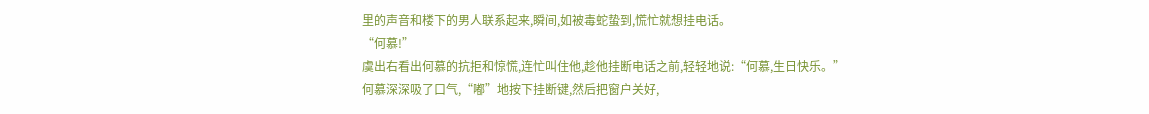里的声音和楼下的男人联系起来,瞬间,如被毒蛇蛰到,慌忙就想挂电话。
“何慕!”
虞出右看出何慕的抗拒和惊慌,连忙叫住他,趁他挂断电话之前,轻轻地说:“何慕,生日快乐。”
何慕深深吸了口气,“嘟”地按下挂断键,然后把窗户关好,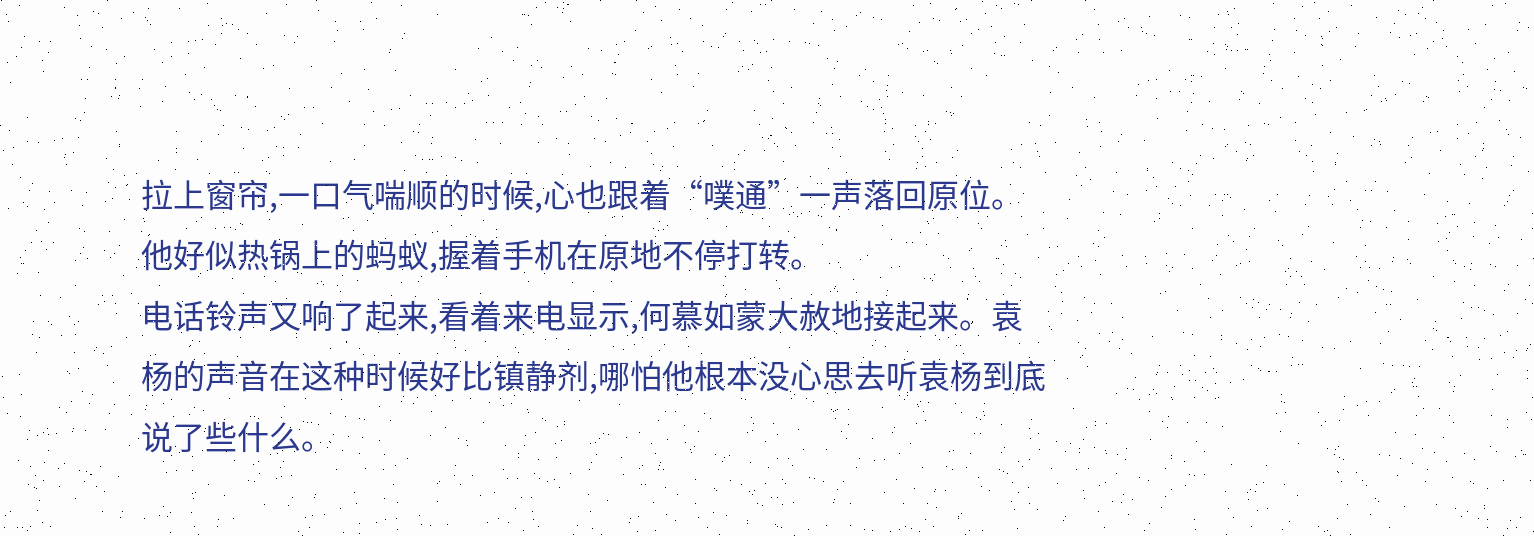拉上窗帘,一口气喘顺的时候,心也跟着“噗通”一声落回原位。
他好似热锅上的蚂蚁,握着手机在原地不停打转。
电话铃声又响了起来,看着来电显示,何慕如蒙大赦地接起来。袁杨的声音在这种时候好比镇静剂,哪怕他根本没心思去听袁杨到底说了些什么。